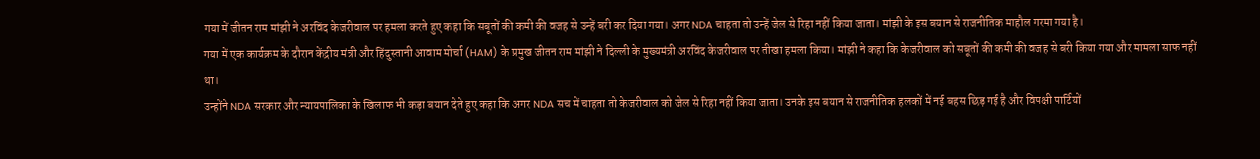गया में जीतन राम मांझी ने अरविंद केजरीवाल पर हमला करते हुए कहा कि सबूतों की कमी की वजह से उन्हें बरी कर दिया गया। अगर NDA चाहता तो उन्हें जेल से रिहा नहीं किया जाता। मांझी के इस बयान से राजनीतिक माहौल गरमा गया है।
गया में एक कार्यक्रम के दौरान केंद्रीय मंत्री और हिंदुस्तानी आवाम मोर्चा (HAM) के प्रमुख जीतन राम मांझी ने दिल्ली के मुख्यमंत्री अरविंद केजरीवाल पर तीखा हमला किया। मांझी ने कहा कि केजरीवाल को सबूतों की कमी की वजह से बरी किया गया और मामला साफ नहीं था।
उन्होंने NDA सरकार और न्यायपालिका के खिलाफ भी कड़ा बयान देते हुए कहा कि अगर NDA सच में चाहता तो केजरीवाल को जेल से रिहा नहीं किया जाता। उनके इस बयान से राजनीतिक हलकों में नई बहस छिड़ गई है और विपक्षी पार्टियों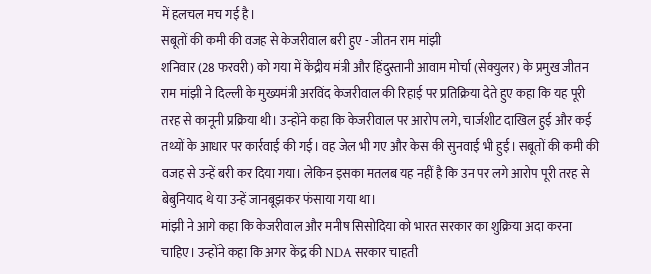में हलचल मच गई है।
सबूतों की कमी की वजह से केजरीवाल बरी हुए - जीतन राम मांझी
शनिवार (28 फरवरी) को गया में केंद्रीय मंत्री और हिंदुस्तानी आवाम मोर्चा (सेक्युलर) के प्रमुख जीतन राम मांझी ने दिल्ली के मुख्यमंत्री अरविंद केजरीवाल की रिहाई पर प्रतिक्रिया देते हुए कहा कि यह पूरी तरह से कानूनी प्रक्रिया थी। उन्होंने कहा कि केजरीवाल पर आरोप लगे, चार्जशीट दाखिल हुई और कई तथ्यों के आधार पर कार्रवाई की गई। वह जेल भी गए और केस की सुनवाई भी हुई। सबूतों की कमी की वजह से उन्हें बरी कर दिया गया। लेकिन इसका मतलब यह नहीं है कि उन पर लगे आरोप पूरी तरह से बेबुनियाद थे या उन्हें जानबूझकर फंसाया गया था।
मांझी ने आगे कहा कि केजरीवाल और मनीष सिसोदिया को भारत सरकार का शुक्रिया अदा करना चाहिए। उन्होंने कहा कि अगर केंद्र की NDA सरकार चाहती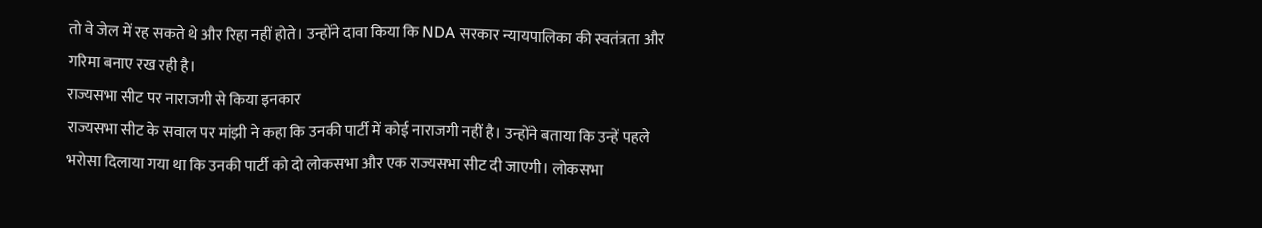तो वे जेल में रह सकते थे और रिहा नहीं होते। उन्होंने दावा किया कि NDA सरकार न्यायपालिका की स्वतंत्रता और गरिमा बनाए रख रही है।
राज्यसभा सीट पर नाराजगी से किया इनकार
राज्यसभा सीट के सवाल पर मांझी ने कहा कि उनकी पार्टी में कोई नाराजगी नहीं है। उन्होंने बताया कि उन्हें पहले भरोसा दिलाया गया था कि उनकी पार्टी को दो लोकसभा और एक राज्यसभा सीट दी जाएगी। लोकसभा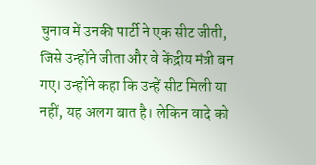चुनाव में उनकी पार्टी ने एक सीट जीती, जिसे उन्होंने जीता और वे केंद्रीय मंत्री बन गए। उन्होंने कहा कि उन्हें सीट मिली या नहीं, यह अलग बात है। लेकिन वादे को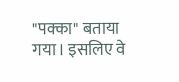"पक्का" बताया गया। इसलिए वे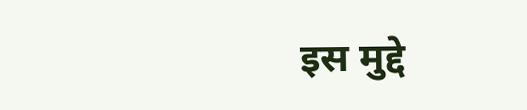इस मुद्दे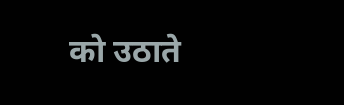को उठाते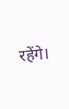रहेंगे।